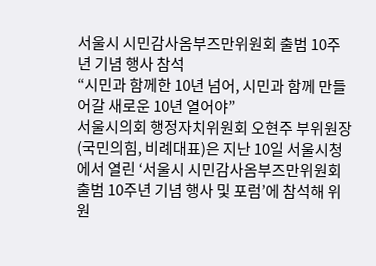서울시 시민감사옴부즈만위원회 출범 10주년 기념 행사 참석
“시민과 함께한 10년 넘어, 시민과 함께 만들어갈 새로운 10년 열어야”
서울시의회 행정자치위원회 오현주 부위원장(국민의힘, 비례대표)은 지난 10일 서울시청에서 열린 ‘서울시 시민감사옴부즈만위원회 출범 10주년 기념 행사 및 포럼’에 참석해 위원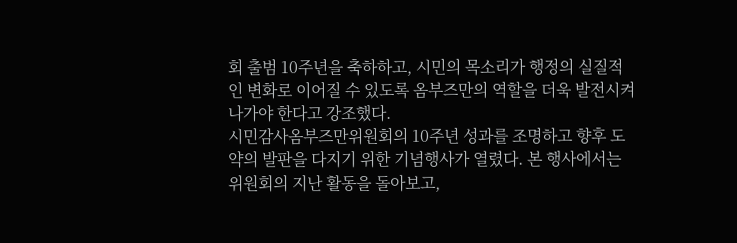회 출범 10주년을 축하하고, 시민의 목소리가 행정의 실질적인 변화로 이어질 수 있도록 옴부즈만의 역할을 더욱 발전시켜 나가야 한다고 강조했다.
시민감사옴부즈만위원회의 10주년 성과를 조명하고 향후 도약의 발판을 다지기 위한 기념행사가 열렸다. 본 행사에서는 위원회의 지난 활동을 돌아보고,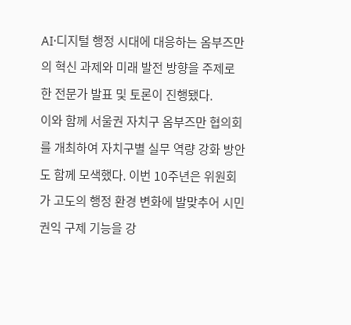AI·디지털 행정 시대에 대응하는 옴부즈만의 혁신 과제와 미래 발전 방향을 주제로 한 전문가 발표 및 토론이 진행됐다.
이와 함께 서울권 자치구 옴부즈만 협의회를 개최하여 자치구별 실무 역량 강화 방안도 함께 모색했다. 이번 10주년은 위원회가 고도의 행정 환경 변화에 발맞추어 시민 권익 구제 기능을 강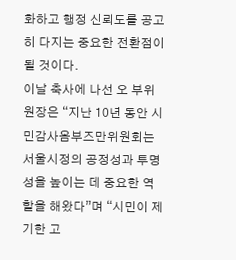화하고 행정 신뢰도를 공고히 다지는 중요한 전환점이 될 것이다.
이날 축사에 나선 오 부위원장은 “지난 10년 동안 시민감사옴부즈만위원회는 서울시정의 공정성과 투명성을 높이는 데 중요한 역할을 해왔다”며 “시민이 제기한 고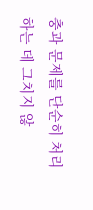충과 문제를 단순히 처리하는 데 그치지 않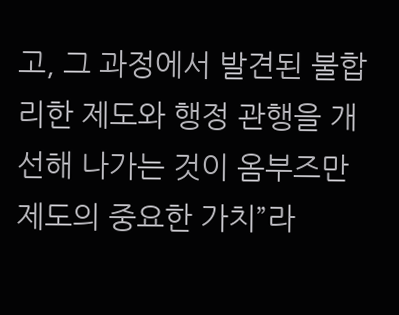고, 그 과정에서 발견된 불합리한 제도와 행정 관행을 개선해 나가는 것이 옴부즈만 제도의 중요한 가치”라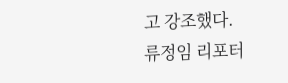고 강조했다.
류정임 리포터